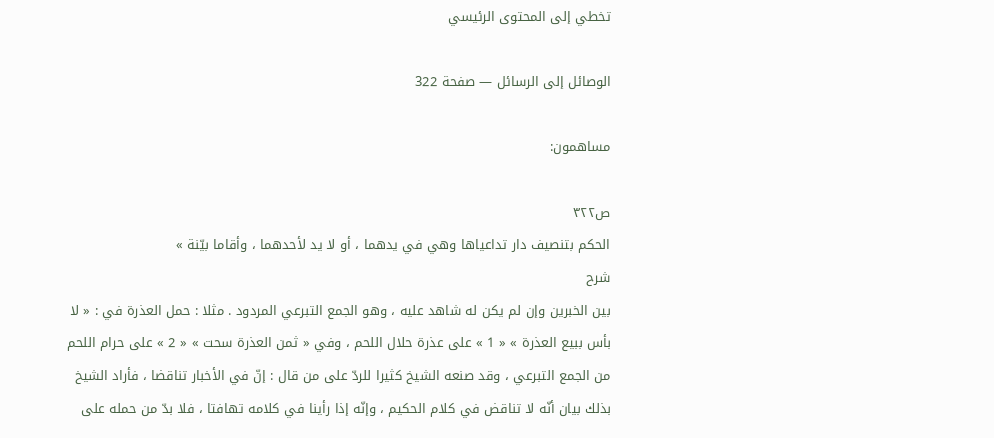تخطي إلى المحتوى الرئيسي

الوصائل إلى الرسائل — صفحة 322

مساهمون:

ص٣٢٢
الحكم بتنصيف دار تداعياها وهي في يدهما ، أو لا يد لأحدهما ، وأقاما بيّنة »
شرح
بين الخبرين وإن لم يكن له شاهد عليه ، وهو الجمع التبرعي المردود . مثلا : حمل العذرة في : « لا بأس ببيع العذرة » « 1 » على عذرة حلال اللحم ، وفي « ثمن العذرة سحت » « 2 » على حرام اللحم من الجمع التبرعي ، وقد صنعه الشيخ كثيرا للردّ على من قال : إنّ في الأخبار تناقضا ، فأراد الشيخ بذلك بيان أنّه لا تناقض في كلام الحكيم ، وإنّه إذا رأينا في كلامه تهافتا ، فلا بدّ من حمله على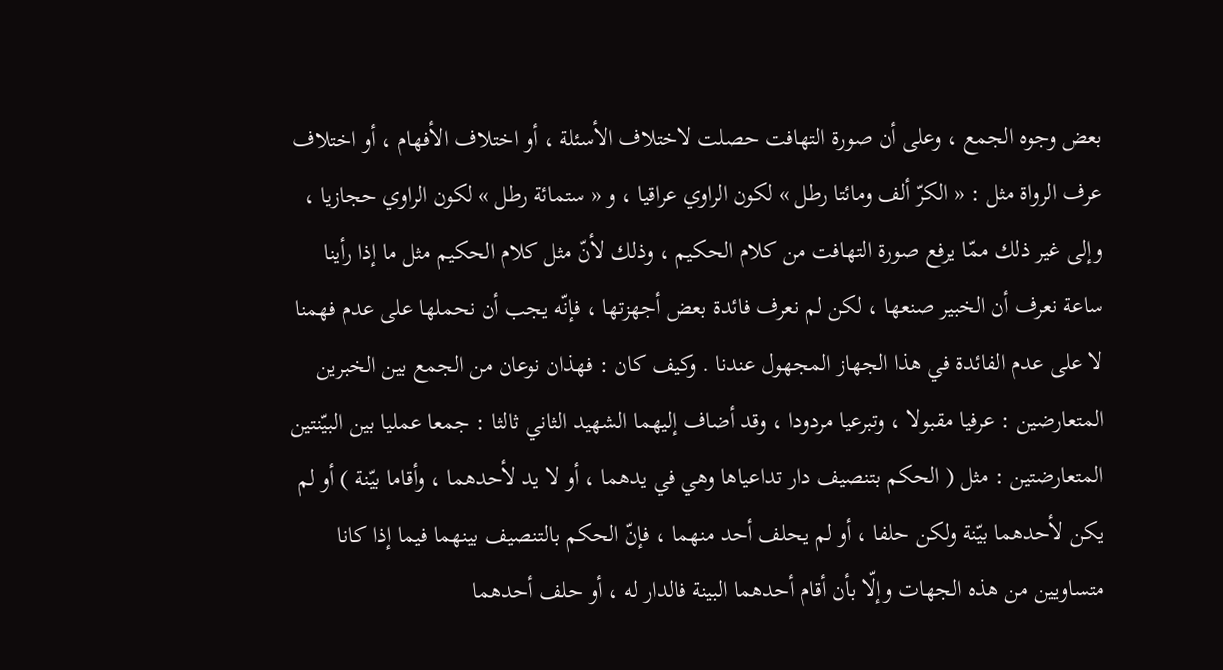بعض وجوه الجمع ، وعلى أن صورة التهافت حصلت لاختلاف الأسئلة ، أو اختلاف الأفهام ، أو اختلاف عرف الرواة مثل : « الكرّ ألف ومائتا رطل » لكون الراوي عراقيا ، و « ستمائة رطل » لكون الراوي حجازيا ، وإلى غير ذلك ممّا يرفع صورة التهافت من كلام الحكيم ، وذلك لأنّ مثل كلام الحكيم مثل ما إذا رأينا ساعة نعرف أن الخبير صنعها ، لكن لم نعرف فائدة بعض أجهزتها ، فإنّه يجب أن نحملها على عدم فهمنا لا على عدم الفائدة في هذا الجهاز المجهول عندنا . وكيف كان : فهذان نوعان من الجمع بين الخبرين المتعارضين : عرفيا مقبولا ، وتبرعيا مردودا ، وقد أضاف إليهما الشهيد الثاني ثالثا : جمعا عمليا بين البيّنتين المتعارضتين : مثل ( الحكم بتنصيف دار تداعياها وهي في يدهما ، أو لا يد لأحدهما ، وأقاما بيّنة ) أو لم يكن لأحدهما بيّنة ولكن حلفا ، أو لم يحلف أحد منهما ، فإنّ الحكم بالتنصيف بينهما فيما إذا كانا متساويين من هذه الجهات وإلّا بأن أقام أحدهما البينة فالدار له ، أو حلف أحدهما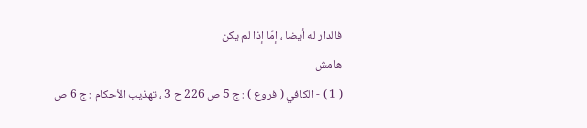فالدار له أيضا ، إمّا إذا لم يكن
هامش
( 1 ) - الكافي ( فروع ) : ج 5 ص 226 ح 3 ، تهذيب الأحكام : ج 6 ص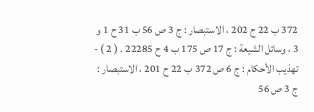372 ب 22 ح 202 ، الاستبصار : ج 3 ص 56 ب 31 ح 1 و 3 ، وسائل الشيعة : ج 17 ص 175 ب 4 ح 22285 . ( 2 ) - تهذيب الأحكام : ج 6 ص 372 ب 22 ح 201 ، الاستبصار : ج 3 ص 56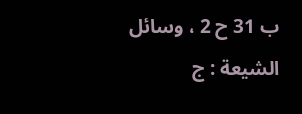ب 31 ح 2 ، وسائل الشيعة : ج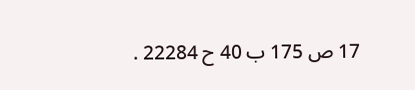17 ص 175 ب 40 ح 22284 .